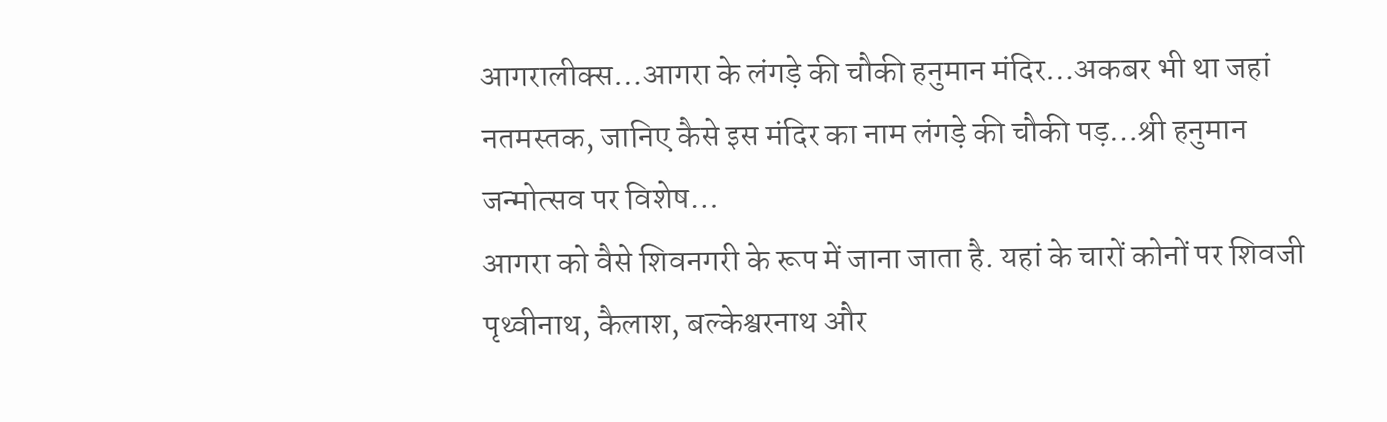आगरालीक्स…आगरा के लंगड़े की चौकी हनुमान मंदिर…अकबर भी था जहां नतमस्तक, जानिए कैसे इस मंदिर का नाम लंगड़े की चौकी पड़…श्री हनुमान जन्मोत्सव पर विशेष…
आगरा को वैसे शिवनगरी के रूप में जाना जाता है. यहां के चारों कोनों पर शिवजी पृथ्वीनाथ, कैलाश, बल्केश्वरनाथ और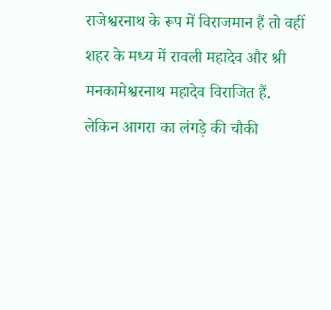राजेश्वरनाथ के रूप में विराजमान हैं तो वहीं शहर के मध्य में रावली महादेव और श्री मनकामेश्वरनाथ महादेव विराजित हैं. लेकिन आगरा का लंगड़े की चौकी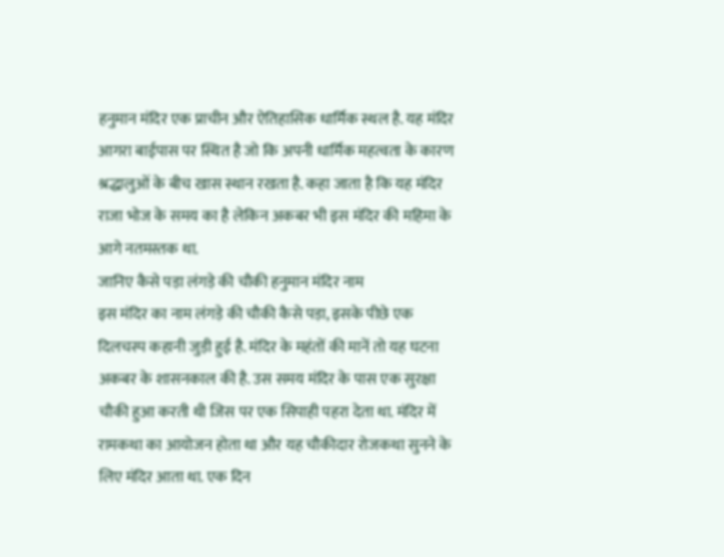हनुमान मंदिर एक प्राचीन और ऐतिहासिक धार्मिक स्थल है. यह मंदिर आगरा बाईपास पर स्थित है जो कि अपनी धार्मिक महत्वता के कारण श्रद्धालुओं के बीच खास स्थान रखता है. कहा जाता है कि यह मंदिर राजा भोज के समय का है लेकिन अकबर भी इस मंदिर की महिमा के आगे नतमस्तक था.
जानिए कैसे पड़ा लंगड़े की चौकी हनुमान मंदिर नाम
इस मंदिर का नाम लंगड़े की चौकी कैसे पड़ा, इसके पीछे एक दिलचस्प कहानी जुड़ी हुई है. मंदिर के महंतों की मानें तो यह घटना अकबर के शासनकाल की है. उस समय मंदिर के पास एक सुरक्षा चौकी हुआ करती थी जिस पर एक सिपाही पहरा देता था. मंदिर में रामकथा का आयोजन होता था और यह चौकीदार रोजकथा सुनने के लिए मंदिर आता था. एक दिन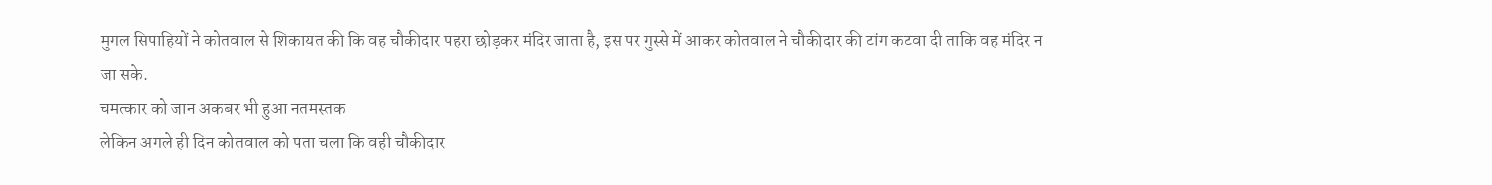मुगल सिपाहियों ने कोतवाल से शिकायत की कि वह चौकीदार पहरा छोड़कर मंदिर जाता है, इस पर गुस्से में आकर कोतवाल ने चौकीदार की टांग कटवा दी ताकि वह मंदिर न जा सके.
चमत्कार को जान अकबर भी हुआ नतमस्तक
लेकिन अगले ही दिन कोतवाल को पता चला कि वही चौकीदार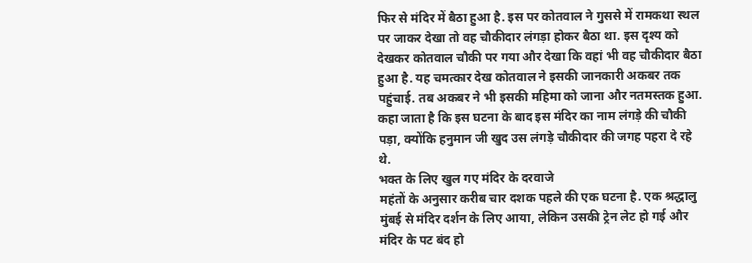फिर से मंदिर में बैठा हुआ है. इस पर कोतवाल ने गुससे में रामकथा स्थल पर जाकर देखा तो वह चौकीदार लंगड़ा होकर बैठा था. इस दृश्य को देखकर कोतवाल चौकी पर गया और देखा कि वहां भी वह चौकीदार बैठा हुआ है. यह चमत्कार देख कोतवाल ने इसकी जानकारी अकबर तक पहुंचाई. तब अकबर ने भी इसकी महिमा को जाना और नतमस्तक हुआ. कहा जाता है कि इस घटना के बाद इस मंदिर का नाम लंगड़े की चौकी पड़ा, क्योंकि हनुमान जी खुद उस लंगड़े चौकीदार की जगह पहरा दे रहे थे.
भक्त के लिए खुल गए मंदिर के दरवाजे
महंतों के अनुसार करीब चार दशक पहले की एक घटना है. एक श्रद्धालु मुंबई से मंदिर दर्शन के लिए आया, लेकिन उसकी ट्रेन लेट हो गई और मंदिर के पट बंद हो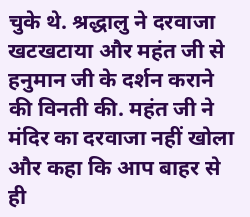चुके थे. श्रद्धालु ने दरवाजा खटखटाया और महंत जी से हनुमान जी के दर्शन कराने की विनती की. महंत जी ने मंदिर का दरवाजा नहीं खोला और कहा कि आप बाहर से ही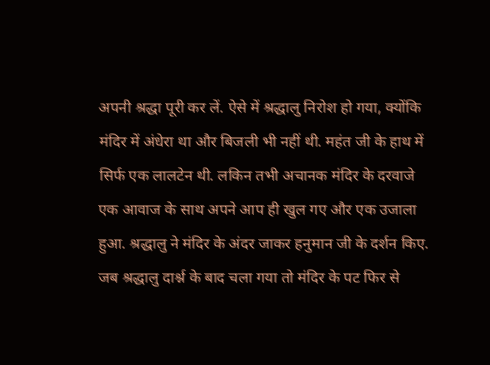अपनी श्रद्धा पूरी कर लें. ऐसे में श्रद्धालु निरोश हो गया, क्योंकि मंदिर में अंधेरा था और बिजली भी नहीं थी. महंत जी के हाथ में सिर्फ एक लालटेन थी. लकिन तभी अचानक मंदिर के दरवाजे एक आवाज के साथ अपने आप ही खुल गए और एक उजाला हुआ. श्रद्धालु ने मंदिर के अंदर जाकर हनुमान जी के दर्शन किए. जब श्रद्धालु दार्श्न के बाद चला गया तो मंदिर के पट फिर से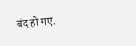बंद हो गए.